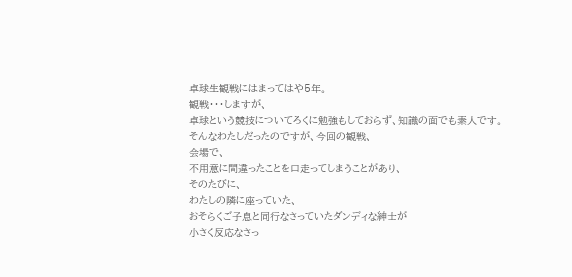卓球生観戦にはまってはや5年。
観戦・・・しますが、
卓球という競技についてろくに勉強もしておらず、知識の面でも素人です。
そんなわたしだったのですが、今回の観戦、
会場で、
不用意に間違ったことを口走ってしまうことがあり、
そのたびに、
わたしの隣に座っていた、
おそらくご子息と同行なさっていたダンディな紳士が
小さく反応なさっ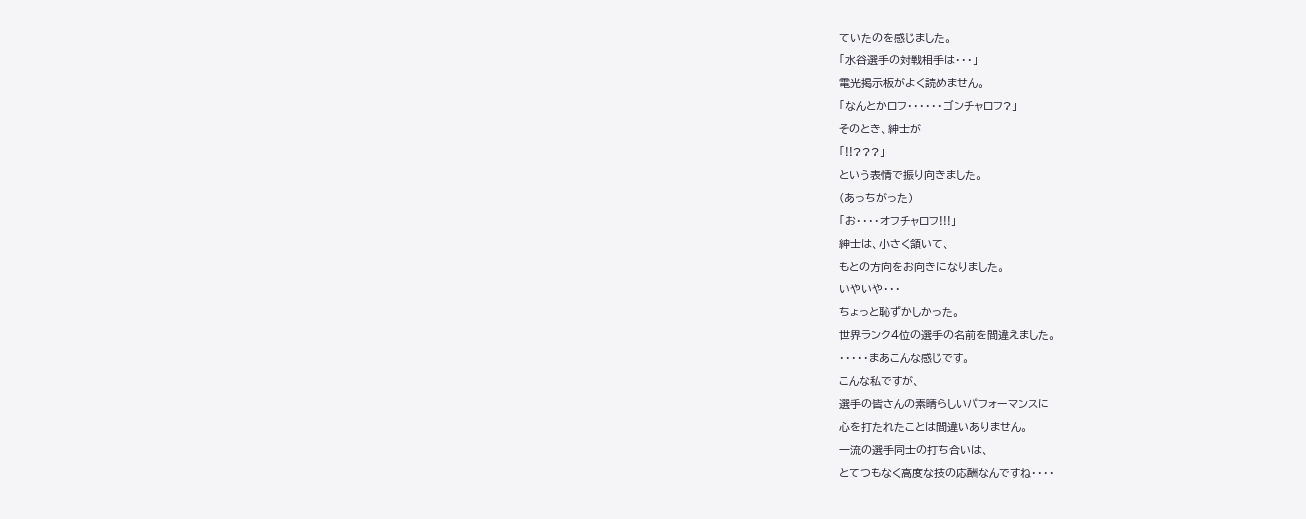ていたのを感じました。
「水谷選手の対戦相手は・・・」
電光掲示板がよく読めません。
「なんとかロフ・・・・・・ゴンチャロフ?」
そのとき、紳士が
「!!???」
という表情で振り向きました。
(あっちがった)
「お・・・・オフチャロフ!!!」
紳士は、小さく頷いて、
もとの方向をお向きになりました。
いやいや・・・
ちょっと恥ずかしかった。
世界ランク4位の選手の名前を間違えました。
・・・・・まあこんな感じです。
こんな私ですが、
選手の皆さんの素晴らしいパフォーマンスに
心を打たれたことは間違いありません。
一流の選手同士の打ち合いは、
とてつもなく高度な技の応酬なんですね・・・・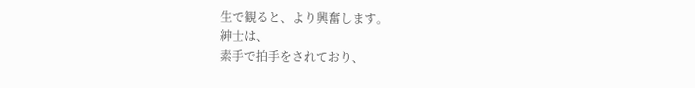生で観ると、より興奮します。
紳士は、
素手で拍手をされており、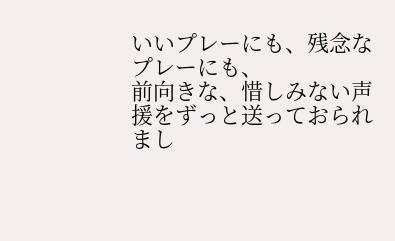いいプレーにも、残念なプレーにも、
前向きな、惜しみない声援をずっと送っておられまし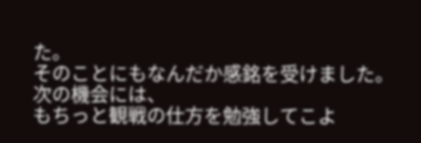た。
そのことにもなんだか感銘を受けました。
次の機会には、
もちっと観戦の仕方を勉強してこよ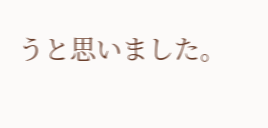うと思いました。